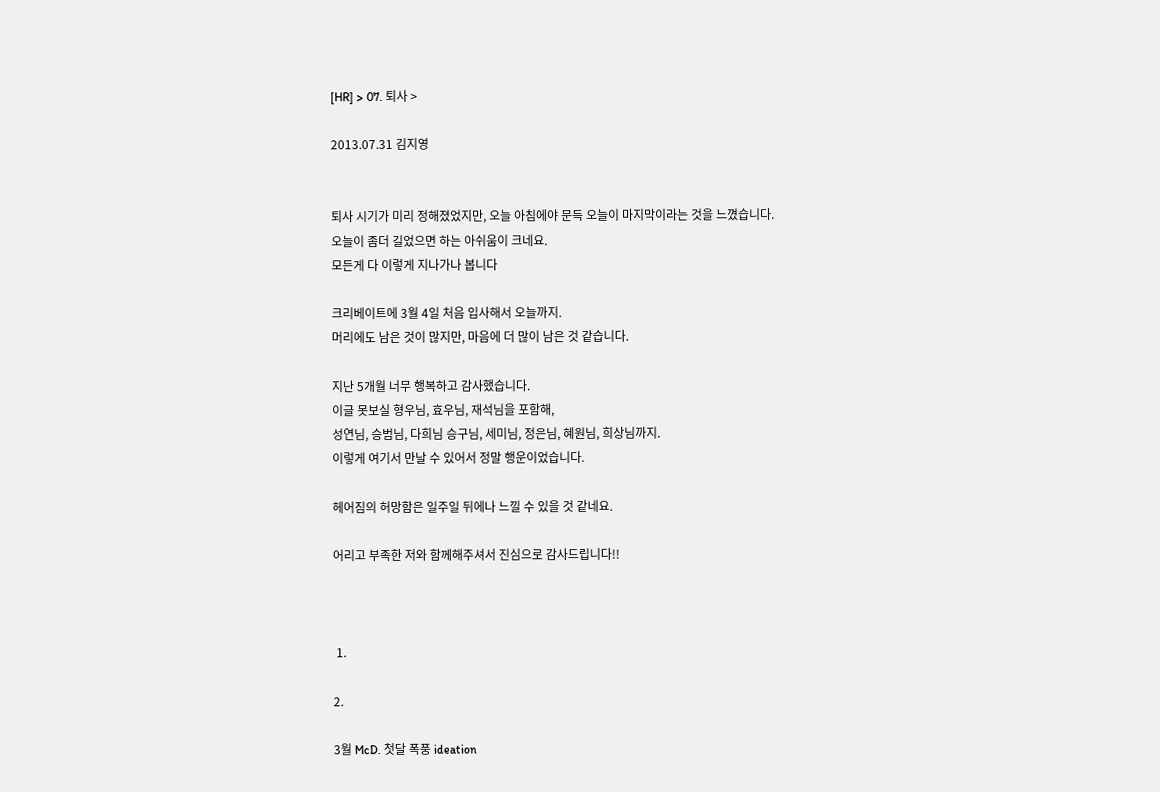[HR] > 07. 퇴사 >

2013.07.31 김지영


퇴사 시기가 미리 정해졌었지만, 오늘 아침에야 문득 오늘이 마지막이라는 것을 느꼈습니다.
오늘이 좀더 길었으면 하는 아쉬움이 크네요.
모든게 다 이렇게 지나가나 봅니다

크리베이트에 3월 4일 처음 입사해서 오늘까지.
머리에도 남은 것이 많지만, 마음에 더 많이 남은 것 같습니다.

지난 5개월 너무 행복하고 감사했습니다.
이글 못보실 형우님, 효우님, 재석님을 포함해,
성연님, 승범님, 다희님 승구님, 세미님, 정은님, 혜원님, 희상님까지.
이렇게 여기서 만날 수 있어서 정말 행운이었습니다.

헤어짐의 허망함은 일주일 뒤에나 느낄 수 있을 것 같네요.

어리고 부족한 저와 함께해주셔서 진심으로 감사드립니다!!



 1.

2.

3월 McD. 첫달 폭풍 ideation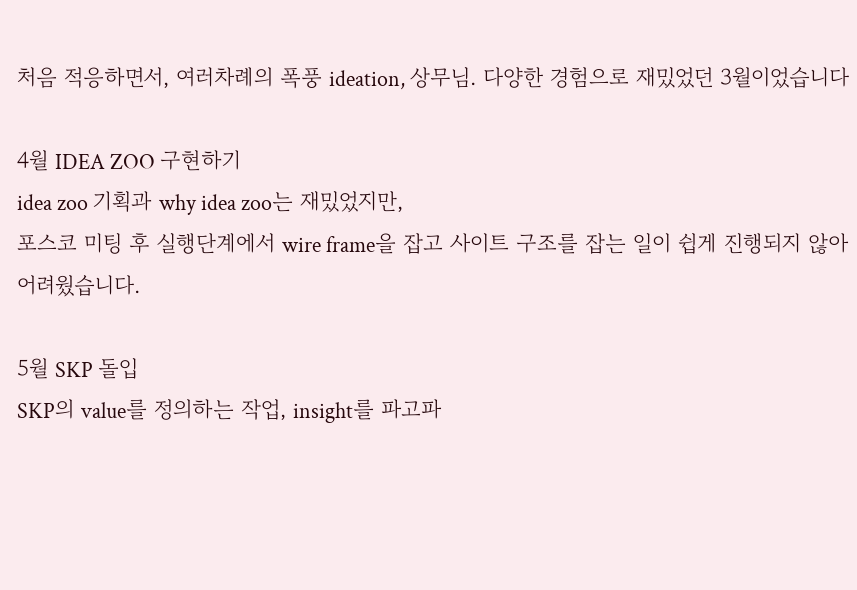처음 적응하면서, 여러차례의 폭풍 ideation, 상무님. 다양한 경험으로 재밌었던 3월이었습니다

4월 IDEA ZOO 구현하기
idea zoo 기획과 why idea zoo는 재밌었지만,
포스코 미팅 후 실행단계에서 wire frame을 잡고 사이트 구조를 잡는 일이 쉽게 진행되지 않아 어려웠습니다.

5월 SKP 돌입
SKP의 value를 정의하는 작업, insight를 파고파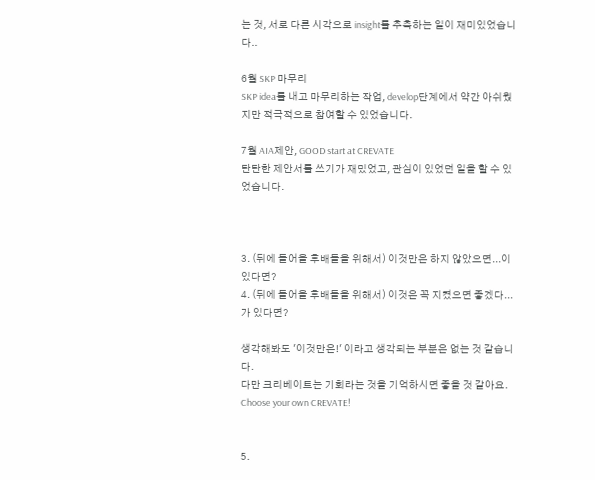는 것, 서로 다른 시각으로 insight를 추측하는 일이 재미있었습니다..

6월 SKP 마무리
SKP idea를 내고 마무리하는 작업, develop단계에서 약간 아쉬웠지만 적극적으로 참여할 수 있었습니다.

7월 AIA제안, GOOD start at CREVATE
탄탄한 제안서를 쓰기가 재밌었고, 관심이 있었던 일을 할 수 있었습니다.



3. (뒤에 들어올 후배들을 위해서) 이것만은 하지 않았으면...이 있다면?
4. (뒤에 들어올 후배들을 위해서) 이것은 꼭 지켰으면 좋겠다...가 있다면?

생각해봐도 '이것만은!' 이라고 생각되는 부분은 없는 것 같습니다.
다만 크리베이트는 기회라는 것을 기억하시면 좋을 것 같아요.
Choose your own CREVATE!


5.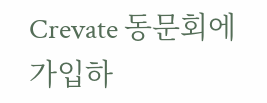Crevate 동문회에 가입하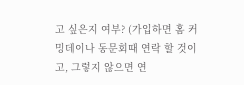고 싶은지 여부? (가입하면 홈 커밍데이나 동문회때 연락 할 것이고, 그렇지 않으면 연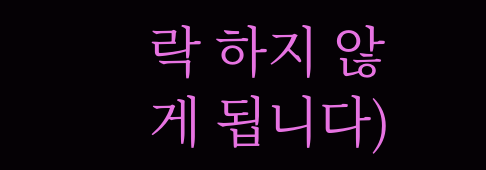락 하지 않게 됩니다)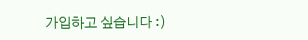가입하고 싶습니다 :)